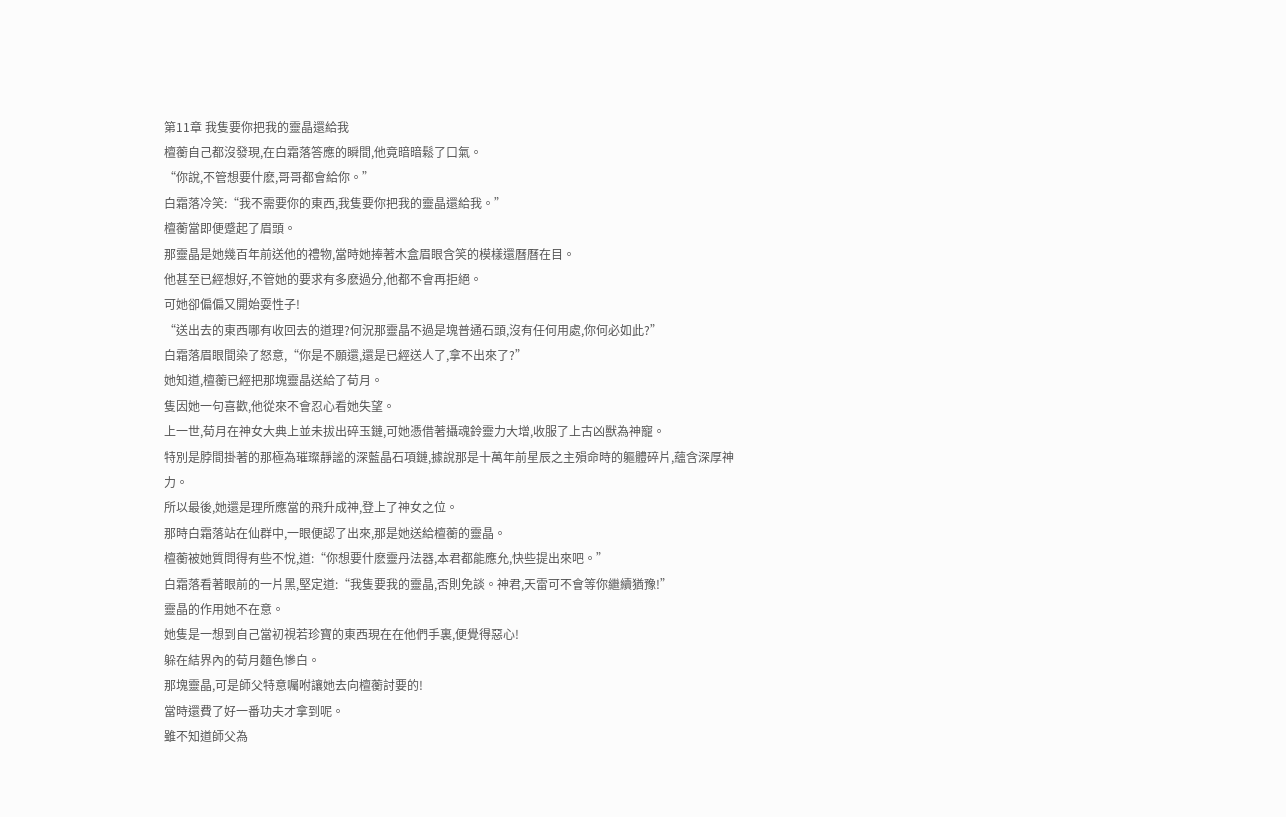第11章 我隻要你把我的靈晶還給我
檀蘅自己都沒發現,在白霜落答應的瞬間,他竟暗暗鬆了口氣。
“你說,不管想要什麽,哥哥都會給你。”
白霜落冷笑:“我不需要你的東西,我隻要你把我的靈晶還給我。”
檀蘅當即便蹙起了眉頭。
那靈晶是她幾百年前送他的禮物,當時她捧著木盒眉眼含笑的模樣還曆曆在目。
他甚至已經想好,不管她的要求有多麽過分,他都不會再拒絕。
可她卻偏偏又開始耍性子!
“送出去的東西哪有收回去的道理?何況那靈晶不過是塊普通石頭,沒有任何用處,你何必如此?”
白霜落眉眼間染了怒意,“你是不願還,還是已經送人了,拿不出來了?”
她知道,檀蘅已經把那塊靈晶送給了荀月。
隻因她一句喜歡,他從來不會忍心看她失望。
上一世,荀月在神女大典上並未拔出碎玉鏈,可她憑借著攝魂鈴靈力大增,收服了上古凶獸為神寵。
特別是脖間掛著的那極為璀璨靜謐的深藍晶石項鏈,據說那是十萬年前星辰之主殞命時的軀體碎片,蘊含深厚神力。
所以最後,她還是理所應當的飛升成神,登上了神女之位。
那時白霜落站在仙群中,一眼便認了出來,那是她送給檀蘅的靈晶。
檀蘅被她質問得有些不悅,道:“你想要什麽靈丹法器,本君都能應允,快些提出來吧。”
白霜落看著眼前的一片黑,堅定道:“我隻要我的靈晶,否則免談。神君,天雷可不會等你繼續猶豫!”
靈晶的作用她不在意。
她隻是一想到自己當初視若珍寶的東西現在在他們手裏,便覺得惡心!
躲在結界內的荀月麵色慘白。
那塊靈晶,可是師父特意囑咐讓她去向檀蘅討要的!
當時還費了好一番功夫才拿到呢。
雖不知道師父為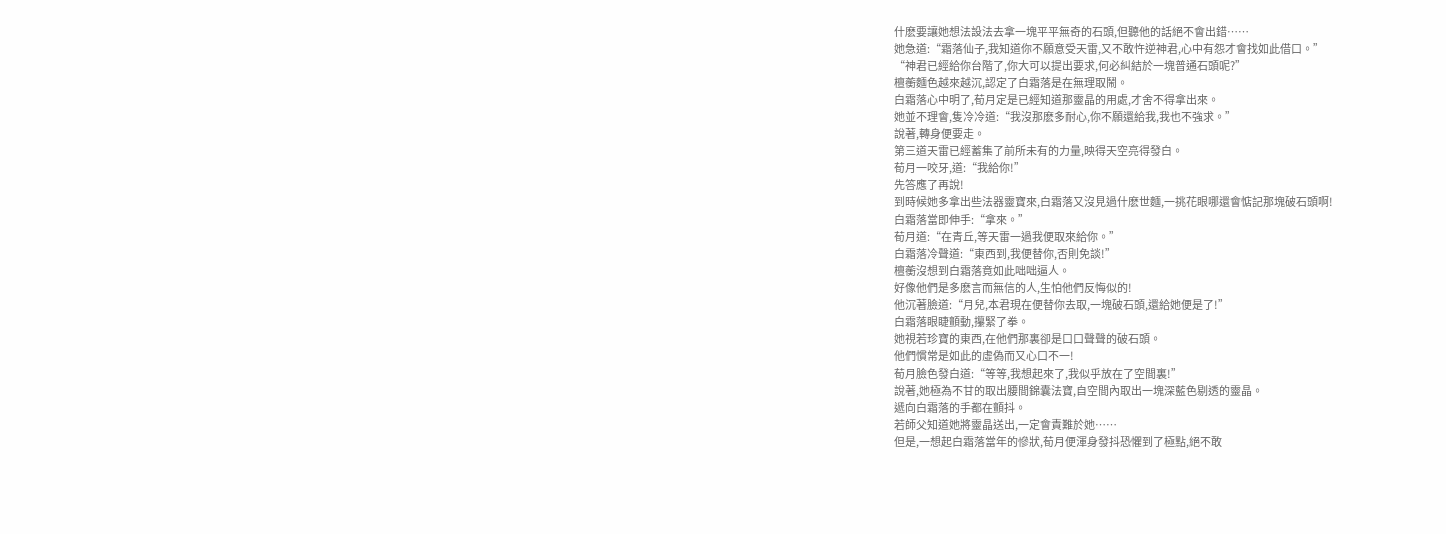什麽要讓她想法設法去拿一塊平平無奇的石頭,但聽他的話絕不會出錯……
她急道:“霜落仙子,我知道你不願意受天雷,又不敢忤逆神君,心中有怨才會找如此借口。”
“神君已經給你台階了,你大可以提出要求,何必糾結於一塊普通石頭呢?”
檀蘅麵色越來越沉,認定了白霜落是在無理取鬧。
白霜落心中明了,荀月定是已經知道那靈晶的用處,才舍不得拿出來。
她並不理會,隻冷冷道:“我沒那麽多耐心,你不願還給我,我也不強求。”
說著,轉身便要走。
第三道天雷已經蓄集了前所未有的力量,映得天空亮得發白。
荀月一咬牙,道:“我給你!”
先答應了再說!
到時候她多拿出些法器靈寶來,白霜落又沒見過什麽世麵,一挑花眼哪還會惦記那塊破石頭啊!
白霜落當即伸手:“拿來。”
荀月道:“在青丘,等天雷一過我便取來給你。”
白霜落冷聲道:“東西到,我便替你,否則免談!”
檀蘅沒想到白霜落竟如此咄咄逼人。
好像他們是多麽言而無信的人,生怕他們反悔似的!
他沉著臉道:“月兒,本君現在便替你去取,一塊破石頭,還給她便是了!”
白霜落眼睫顫動,攥緊了拳。
她視若珍寶的東西,在他們那裏卻是口口聲聲的破石頭。
他們慣常是如此的虛偽而又心口不一!
荀月臉色發白道:“等等,我想起來了,我似乎放在了空間裏!”
說著,她極為不甘的取出腰間錦囊法寶,自空間內取出一塊深藍色剔透的靈晶。
遞向白霜落的手都在顫抖。
若師父知道她將靈晶送出,一定會責難於她……
但是,一想起白霜落當年的慘狀,荀月便渾身發抖恐懼到了極點,絕不敢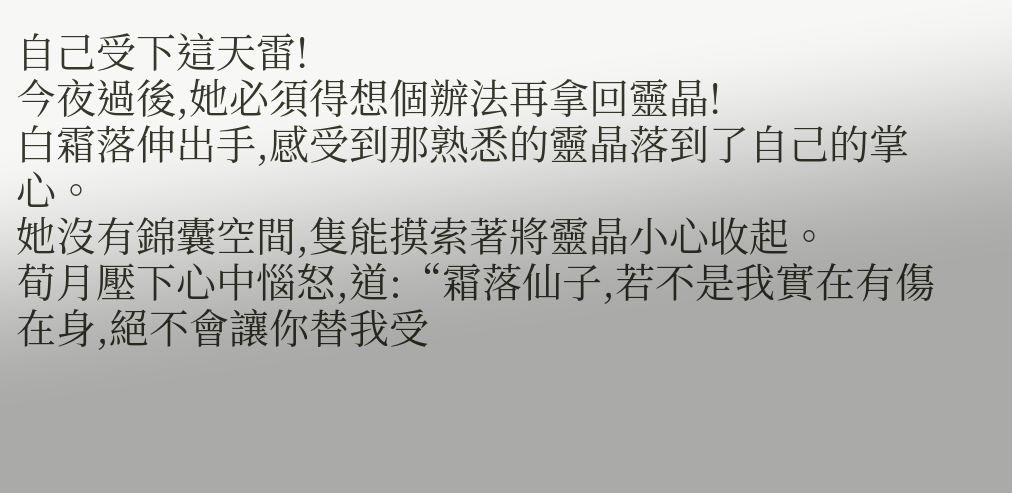自己受下這天雷!
今夜過後,她必須得想個辦法再拿回靈晶!
白霜落伸出手,感受到那熟悉的靈晶落到了自己的掌心。
她沒有錦囊空間,隻能摸索著將靈晶小心收起。
荀月壓下心中惱怒,道:“霜落仙子,若不是我實在有傷在身,絕不會讓你替我受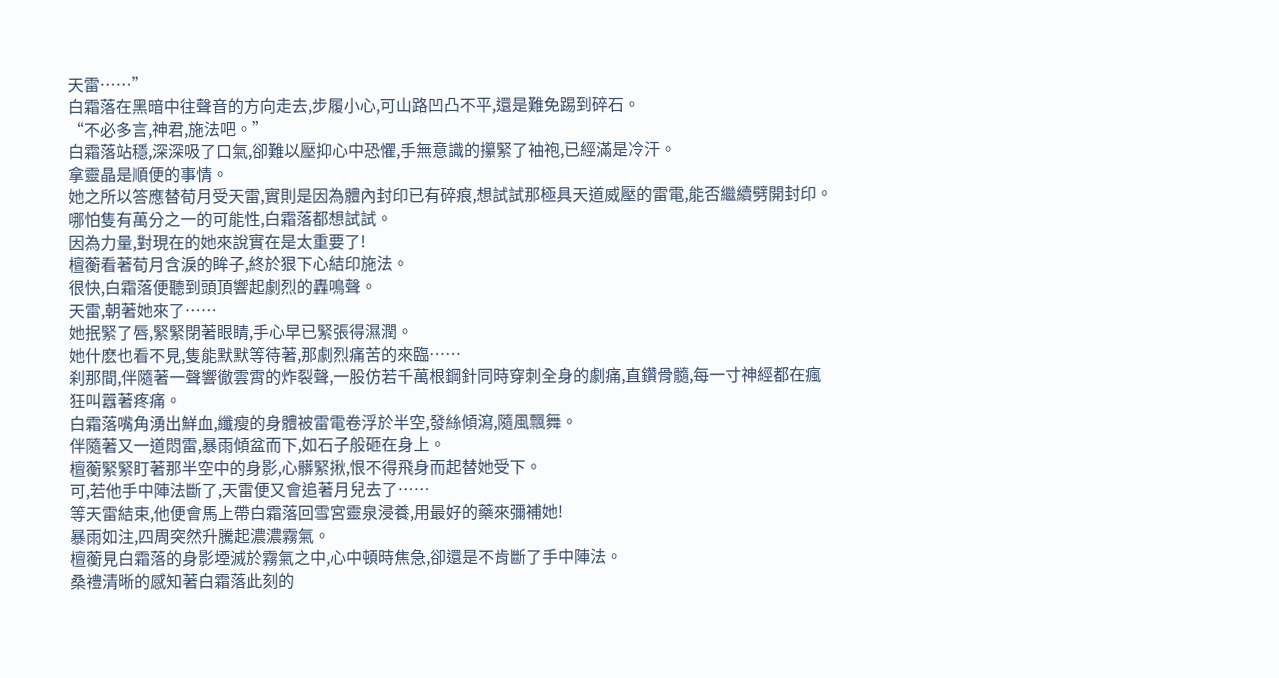天雷……”
白霜落在黑暗中往聲音的方向走去,步履小心,可山路凹凸不平,還是難免踢到碎石。
“不必多言,神君,施法吧。”
白霜落站穩,深深吸了口氣,卻難以壓抑心中恐懼,手無意識的攥緊了袖袍,已經滿是冷汗。
拿靈晶是順便的事情。
她之所以答應替荀月受天雷,實則是因為體內封印已有碎痕,想試試那極具天道威壓的雷電,能否繼續劈開封印。
哪怕隻有萬分之一的可能性,白霜落都想試試。
因為力量,對現在的她來說實在是太重要了!
檀蘅看著荀月含淚的眸子,終於狠下心結印施法。
很快,白霜落便聽到頭頂響起劇烈的轟鳴聲。
天雷,朝著她來了……
她抿緊了唇,緊緊閉著眼睛,手心早已緊張得濕潤。
她什麽也看不見,隻能默默等待著,那劇烈痛苦的來臨……
刹那間,伴隨著一聲響徹雲霄的炸裂聲,一股仿若千萬根鋼針同時穿刺全身的劇痛,直鑽骨髓,每一寸神經都在瘋狂叫囂著疼痛。
白霜落嘴角湧出鮮血,纖瘦的身體被雷電卷浮於半空,發絲傾瀉,隨風飄舞。
伴隨著又一道悶雷,暴雨傾盆而下,如石子般砸在身上。
檀蘅緊緊盯著那半空中的身影,心髒緊揪,恨不得飛身而起替她受下。
可,若他手中陣法斷了,天雷便又會追著月兒去了……
等天雷結束,他便會馬上帶白霜落回雪宮靈泉浸養,用最好的藥來彌補她!
暴雨如注,四周突然升騰起濃濃霧氣。
檀蘅見白霜落的身影堙滅於霧氣之中,心中頓時焦急,卻還是不肯斷了手中陣法。
桑禮清晰的感知著白霜落此刻的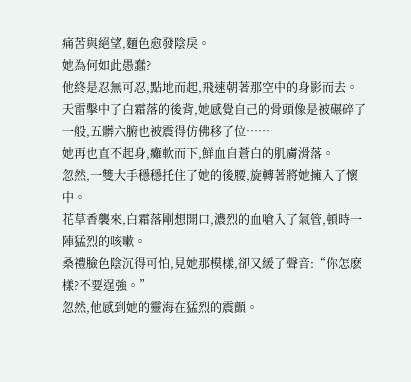痛苦與絕望,麵色愈發陰戾。
她為何如此愚蠢?
他終是忍無可忍,點地而起,飛速朝著那空中的身影而去。
天雷擊中了白霜落的後背,她感覺自己的骨頭像是被碾碎了一般,五髒六腑也被震得仿佛移了位……
她再也直不起身,癱軟而下,鮮血自蒼白的肌膚滑落。
忽然,一雙大手穩穩托住了她的後腰,旋轉著將她擁入了懷中。
花草香襲來,白霜落剛想開口,濃烈的血嗆入了氣管,頓時一陣猛烈的咳嗽。
桑禮臉色陰沉得可怕,見她那模樣,卻又緩了聲音:“你怎麽樣?不要逞強。”
忽然,他感到她的靈海在猛烈的震顫。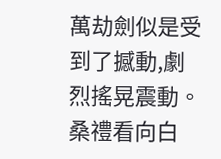萬劫劍似是受到了撼動,劇烈搖晃震動。
桑禮看向白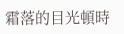霜落的目光頓時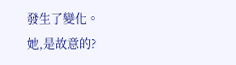發生了變化。
她,是故意的?